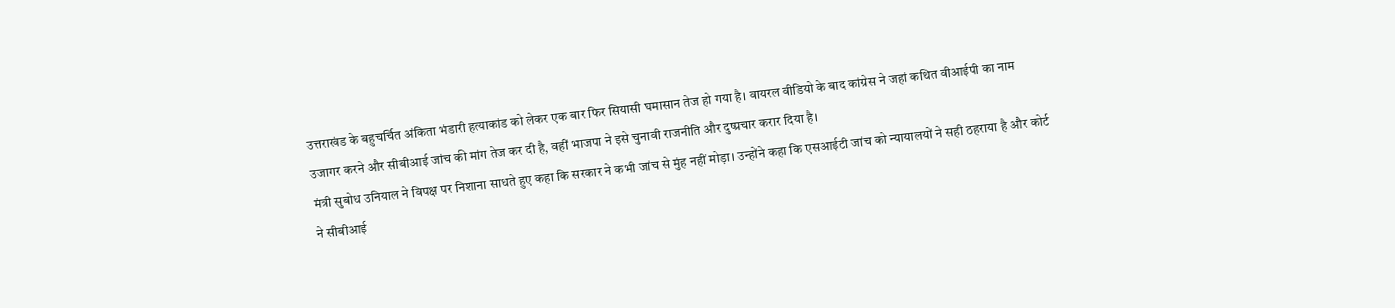उत्तराखंड के बहुचर्चित अंकिता भंडारी हत्याकांड को लेकर एक बार फिर सियासी घमासान तेज हो गया है। वायरल वीडियो के बाद कांग्रेस ने जहां कथित वीआईपी का नाम उजागर करने और सीबीआई जांच की मांग तेज कर दी है, वहीं भाजपा ने इसे चुनावी राजनीति और दुष्प्रचार करार दिया है।
मंत्री सुबोध उनियाल ने विपक्ष पर निशाना साधते हुए कहा कि सरकार ने कभी जांच से मुंह नहीं मोड़ा। उन्होंने कहा कि एसआईटी जांच को न्यायालयों ने सही ठहराया है और कोर्ट ने सीबीआई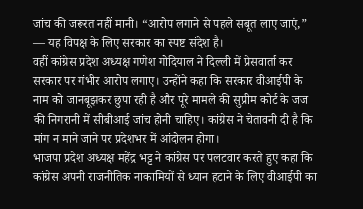जांच की जरूरत नहीं मानी। “आरोप लगाने से पहले सबूत लाए जाएं,” — यह विपक्ष के लिए सरकार का स्पष्ट संदेश है।
वहीं कांग्रेस प्रदेश अध्यक्ष गणेश गोदियाल ने दिल्ली में प्रेसवार्ता कर सरकार पर गंभीर आरोप लगाए। उन्होंने कहा कि सरकार वीआईपी के नाम को जानबूझकर छुपा रही है और पूरे मामले की सुप्रीम कोर्ट के जज की निगरानी में सीबीआई जांच होनी चाहिए। कांग्रेस ने चेतावनी दी है कि मांग न माने जाने पर प्रदेशभर में आंदोलन होगा।
भाजपा प्रदेश अध्यक्ष महेंद्र भट्ट ने कांग्रेस पर पलटवार करते हुए कहा कि कांग्रेस अपनी राजनीतिक नाकामियों से ध्यान हटाने के लिए वीआईपी का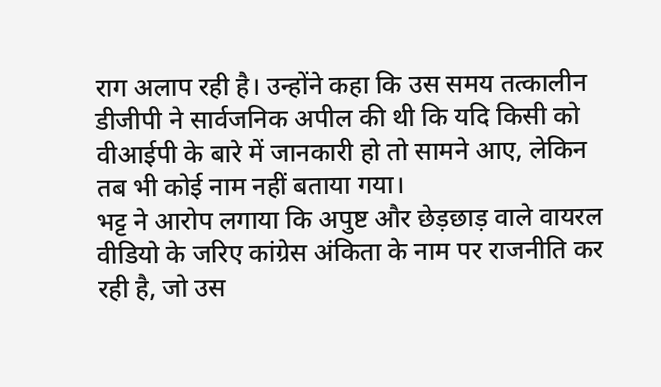राग अलाप रही है। उन्होंने कहा कि उस समय तत्कालीन डीजीपी ने सार्वजनिक अपील की थी कि यदि किसी को वीआईपी के बारे में जानकारी हो तो सामने आए, लेकिन तब भी कोई नाम नहीं बताया गया।
भट्ट ने आरोप लगाया कि अपुष्ट और छेड़छाड़ वाले वायरल वीडियो के जरिए कांग्रेस अंकिता के नाम पर राजनीति कर रही है, जो उस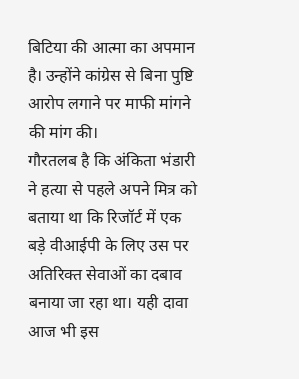बिटिया की आत्मा का अपमान है। उन्होंने कांग्रेस से बिना पुष्टि आरोप लगाने पर माफी मांगने की मांग की।
गौरतलब है कि अंकिता भंडारी ने हत्या से पहले अपने मित्र को बताया था कि रिजॉर्ट में एक बड़े वीआईपी के लिए उस पर अतिरिक्त सेवाओं का दबाव बनाया जा रहा था। यही दावा आज भी इस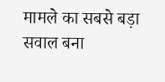मामले का सबसे बड़ा सवाल बना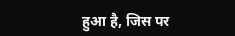हुआ है, जिस पर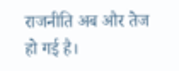राजनीति अब और तेज हो गई है।